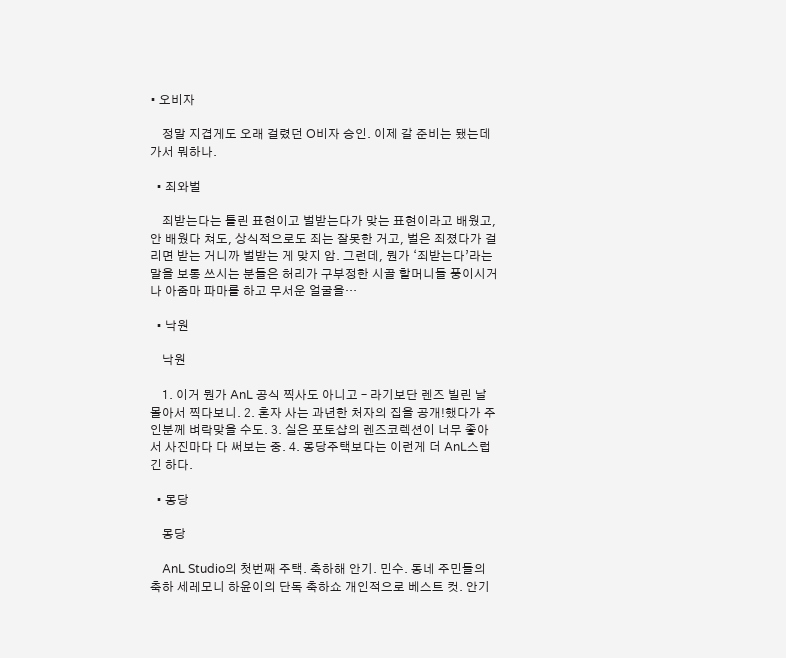• 오비자

    정말 지겹게도 오래 걸렸던 O비자 승인. 이제 갈 준비는 됐는데 가서 뭐하나.

  • 죄와벌

    죄받는다는 틀린 표현이고 벌받는다가 맞는 표현이라고 배웠고, 안 배웠다 쳐도, 상식적으로도 죄는 잘못한 거고, 벌은 죄졌다가 걸리면 받는 거니까 벌받는 게 맞지 암. 그런데, 뭔가 ‘죄받는다’라는 말을 보통 쓰시는 분들은 허리가 구부정한 시골 할머니들 풍이시거나 아줌마 파마를 하고 무서운 얼굴을…

  • 낙원

    낙원

    1. 이거 뭔가 AnL 공식 찍사도 아니고 – 라기보단 렌즈 빌린 날 몰아서 찍다보니. 2. 혼자 사는 과년한 처자의 집을 공개!했다가 주인분께 벼락맞을 수도. 3. 실은 포토샵의 렌즈코렉션이 너무 좋아서 사진마다 다 써보는 중. 4. 몽당주택보다는 이런게 더 AnL스럽긴 하다.

  • 몽당

    몽당

    AnL Studio의 첫번째 주택. 축하해 안기. 민수. 동네 주민들의 축하 세레모니 하윤이의 단독 축하쇼 개인적으로 베스트 컷. 안기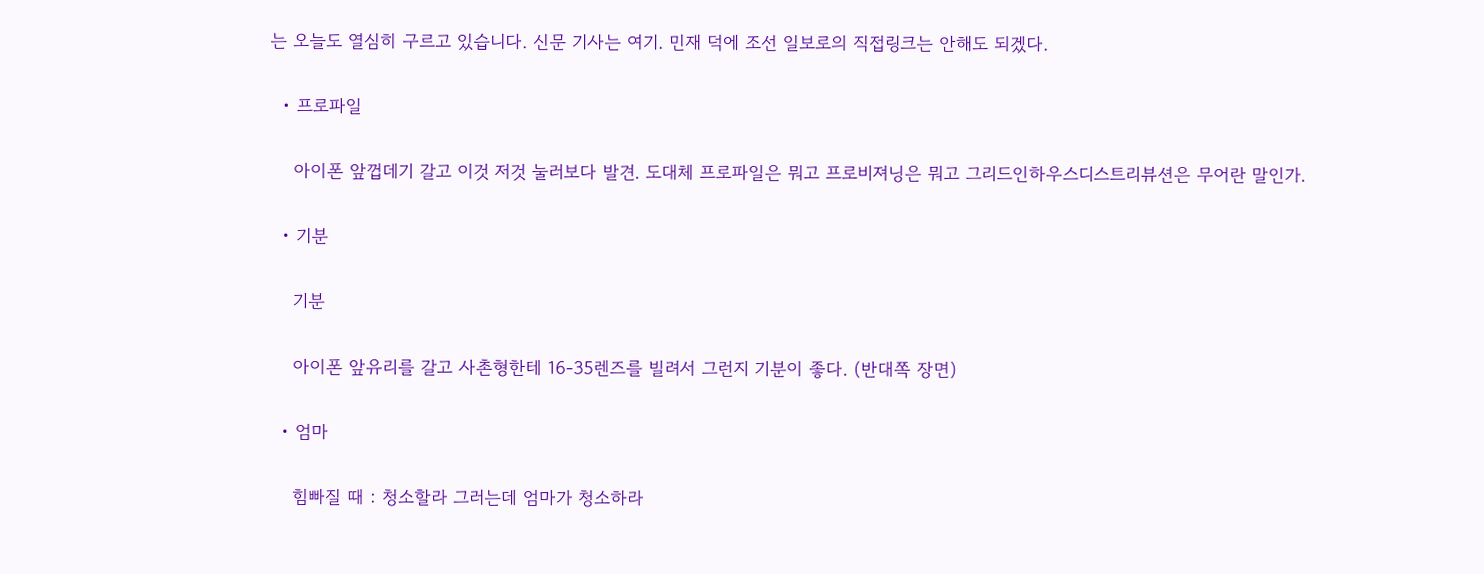는 오늘도 열심히 구르고 있습니다. 신문 기사는 여기. 민재 덕에 조선 일보로의 직접링크는 안해도 되겠다.

  • 프로파일

    아이폰 앞껍데기 갈고 이것 저것 눌러보다 발견. 도대체 프로파일은 뭐고 프로비져닝은 뭐고 그리드인하우스디스트리뷰션은 무어란 말인가.

  • 기분

    기분

    아이폰 앞유리를 갈고 사촌형한테 16-35렌즈를 빌려서 그런지 기분이 좋다. (반대쪽 장면)

  • 엄마

    힘빠질 때 : 청소할라 그러는데 엄마가 청소하라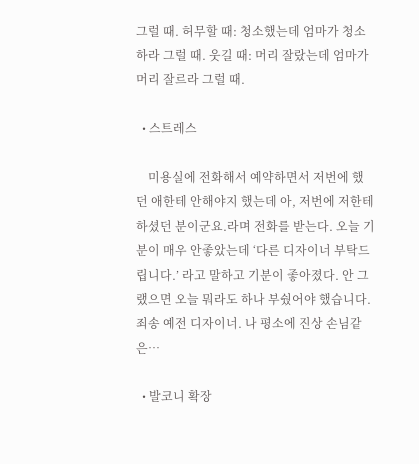그럴 때. 허무할 때: 청소했는데 엄마가 청소하라 그럴 때. 웃길 때: 머리 잘랐는데 엄마가 머리 잘르라 그럴 때.

  • 스트레스

    미용실에 전화해서 예약하면서 저번에 했던 애한테 안해야지 했는데 아, 저번에 저한테 하셨던 분이군요.라며 전화를 받는다. 오늘 기분이 매우 안좋았는데 ‘다른 디자이너 부탁드립니다.’ 라고 말하고 기분이 좋아졌다. 안 그랬으면 오늘 뭐라도 하나 부쉈어야 했습니다. 죄송 예전 디자이너. 나 평소에 진상 손님같은…

  • 발코니 확장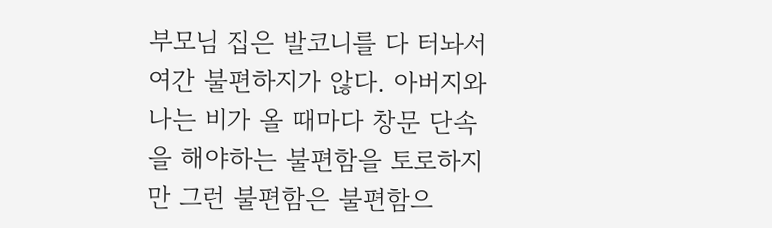부모님 집은 발코니를 다 터놔서 여간 불편하지가 않다. 아버지와 나는 비가 올 때마다 창문 단속을 해야하는 불편함을 토로하지만 그런 불편함은 불편함으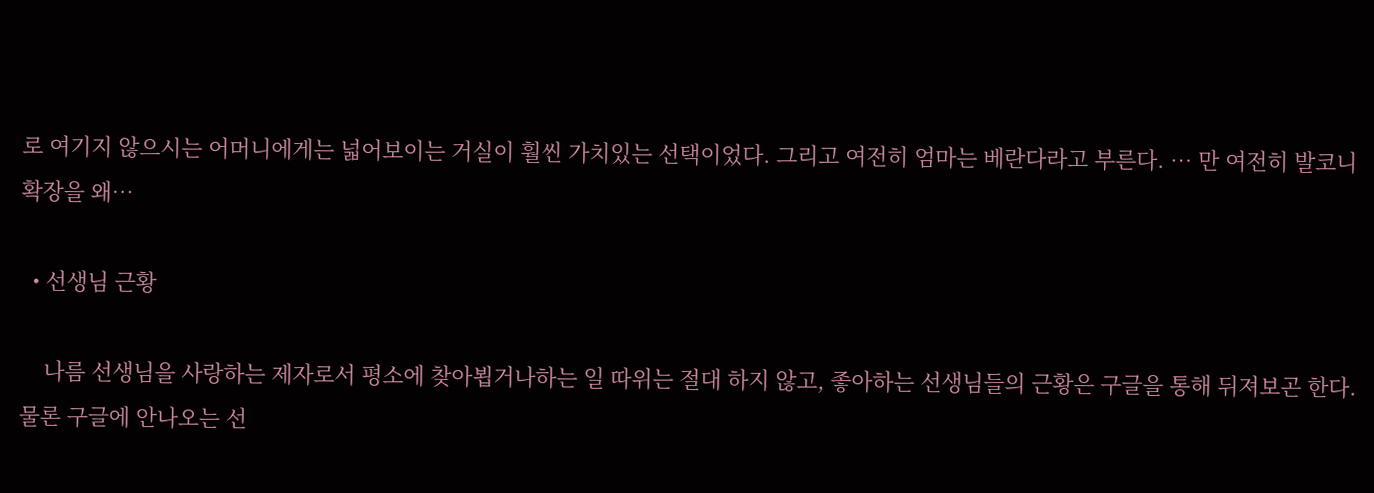로 여기지 않으시는 어머니에게는 넓어보이는 거실이 훨씬 가치있는 선택이었다. 그리고 여전히 엄마는 베란다라고 부른다. … 만 여전히 발코니 확장을 왜…

  • 선생님 근황

    나름 선생님을 사랑하는 제자로서 평소에 찾아뵙거나하는 일 따위는 절대 하지 않고, 좋아하는 선생님들의 근황은 구글을 통해 뒤져보곤 한다. 물론 구글에 안나오는 선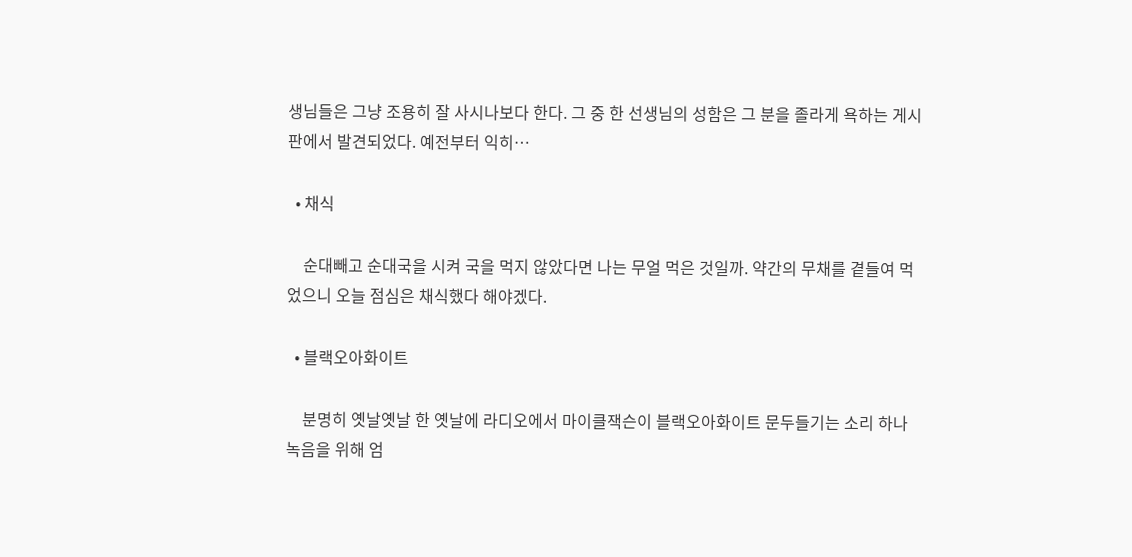생님들은 그냥 조용히 잘 사시나보다 한다. 그 중 한 선생님의 성함은 그 분을 졸라게 욕하는 게시판에서 발견되었다. 예전부터 익히…

  • 채식

    순대빼고 순대국을 시켜 국을 먹지 않았다면 나는 무얼 먹은 것일까. 약간의 무채를 곁들여 먹었으니 오늘 점심은 채식했다 해야겠다.

  • 블랙오아화이트

    분명히 옛날옛날 한 옛날에 라디오에서 마이클잭슨이 블랙오아화이트 문두들기는 소리 하나 녹음을 위해 엄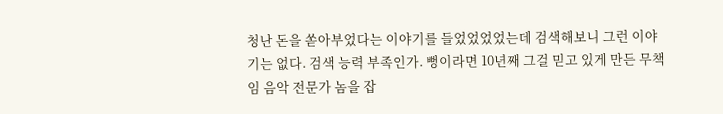청난 돈을 쏟아부었다는 이야기를 들었었었었는데 검색해보니 그런 이야기는 없다. 검색 능력 부족인가. 뻥이라면 10년째 그걸 믿고 있게 만든 무책임 음악 전문가 놈을 잡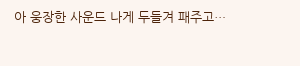아 웅장한 사운드 나게 두들겨 패주고…